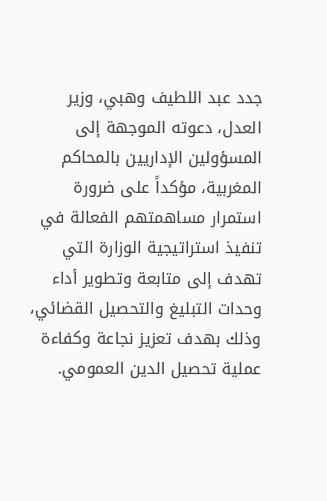جدد عبد اللطيف وهبي، وزير العدل، دعوته الموجهة إلى المسؤولين الإداريين بالمحاكم المغربية، مؤكداً على ضرورة استمرار مساهمتهم الفعالة في تنفيذ استراتيجية الوزارة التي تهدف إلى متابعة وتطوير أداء وحدات التبليغ والتحصيل القضائي، وذلك بهدف تعزيز نجاعة وكفاءة عملية تحصيل الدين العمومي.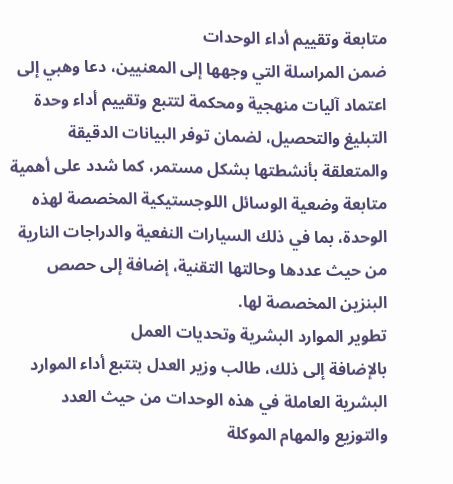متابعة وتقييم أداء الوحدات
ضمن المراسلة التي وجهها إلى المعنيين، دعا وهبي إلى اعتماد آليات منهجية ومحكمة لتتبع وتقييم أداء وحدة التبليغ والتحصيل، لضمان توفر البيانات الدقيقة والمتعلقة بأنشطتها بشكل مستمر، كما شدد على أهمية متابعة وضعية الوسائل اللوجستيكية المخصصة لهذه الوحدة، بما في ذلك السيارات النفعية والدراجات النارية من حيث عددها وحالتها التقنية، إضافة إلى حصص البنزين المخصصة لها.
تطوير الموارد البشرية وتحديات العمل
بالإضافة إلى ذلك، طالب وزير العدل بتتبع أداء الموارد البشرية العاملة في هذه الوحدات من حيث العدد والتوزيع والمهام الموكلة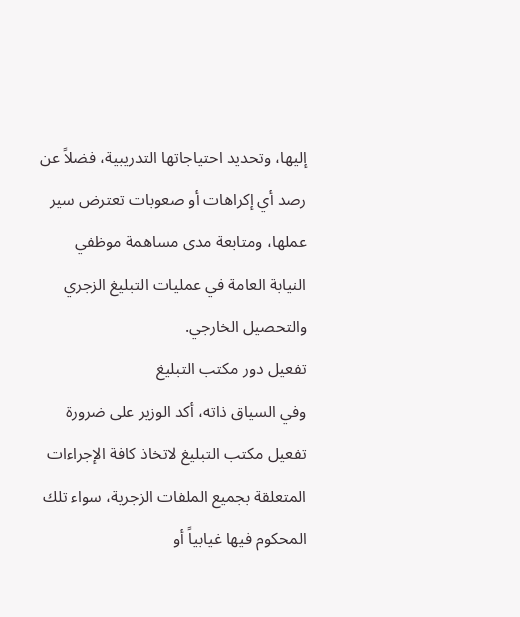إليها، وتحديد احتياجاتها التدريبية، فضلاً عن رصد أي إكراهات أو صعوبات تعترض سير عملها، ومتابعة مدى مساهمة موظفي النيابة العامة في عمليات التبليغ الزجري والتحصيل الخارجي.
تفعيل دور مكتب التبليغ
وفي السياق ذاته، أكد الوزير على ضرورة تفعيل مكتب التبليغ لاتخاذ كافة الإجراءات المتعلقة بجميع الملفات الزجرية، سواء تلك المحكوم فيها غيابياً أو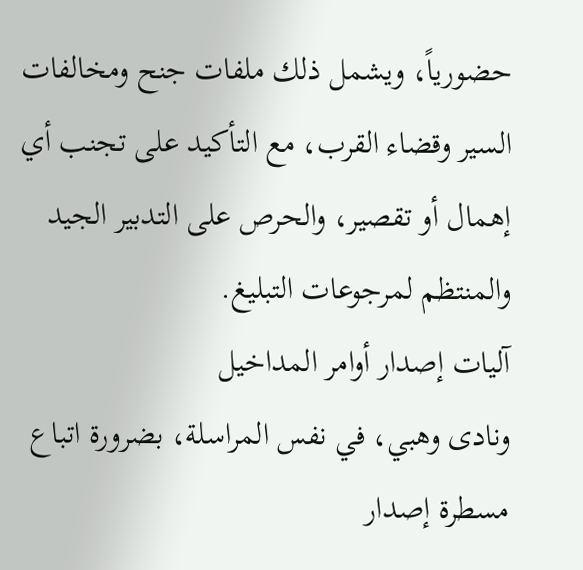حضورياً، ويشمل ذلك ملفات جنح ومخالفات السير وقضاء القرب، مع التأكيد على تجنب أي إهمال أو تقصير، والحرص على التدبير الجيد والمنتظم لمرجوعات التبليغ.
آليات إصدار أوامر المداخيل
ونادى وهبي، في نفس المراسلة، بضرورة اتباع مسطرة إصدار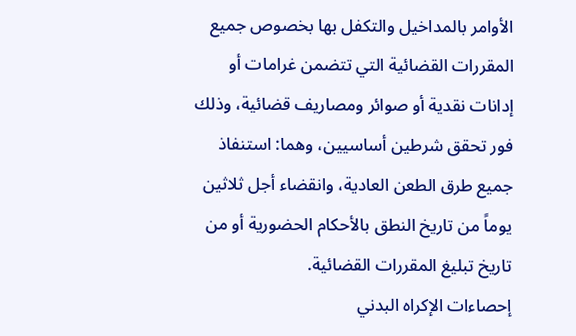الأوامر بالمداخيل والتكفل بها بخصوص جميع المقررات القضائية التي تتضمن غرامات أو إدانات نقدية أو صوائر ومصاريف قضائية، وذلك فور تحقق شرطين أساسيين، وهما: استنفاذ جميع طرق الطعن العادية، وانقضاء أجل ثلاثين يوماً من تاريخ النطق بالأحكام الحضورية أو من تاريخ تبليغ المقررات القضائية.
إحصاءات الإكراه البدني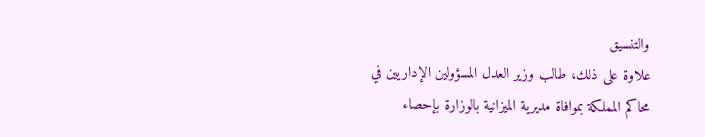والتنسيق
علاوة على ذلك، طالب وزير العدل المسؤولين الإداريين في محاكم المملكة بموافاة مديرية الميزانية بالوزارة بإحصاء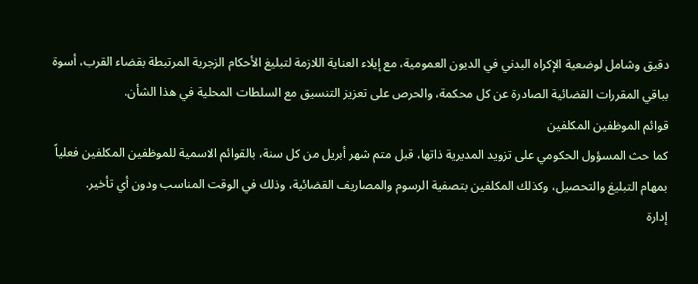دقيق وشامل لوضعية الإكراه البدني في الديون العمومية، مع إيلاء العناية اللازمة لتبليغ الأحكام الزجرية المرتبطة بقضاء القرب، أسوة بباقي المقررات القضائية الصادرة عن كل محكمة، والحرص على تعزيز التنسيق مع السلطات المحلية في هذا الشأن.
قوائم الموظفين المكلفين
كما حث المسؤول الحكومي على تزويد المديرية ذاتها، قبل متم شهر أبريل من كل سنة، بالقوائم الاسمية للموظفين المكلفين فعلياً بمهام التبليغ والتحصيل، وكذلك المكلفين بتصفية الرسوم والمصاريف القضائية، وذلك في الوقت المناسب ودون أي تأخير.
إدارة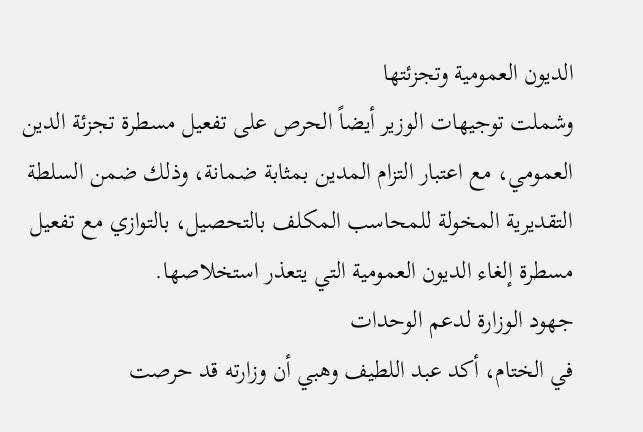الديون العمومية وتجزئتها
وشملت توجيهات الوزير أيضاً الحرص على تفعيل مسطرة تجزئة الدين العمومي، مع اعتبار التزام المدين بمثابة ضمانة، وذلك ضمن السلطة التقديرية المخولة للمحاسب المكلف بالتحصيل، بالتوازي مع تفعيل مسطرة إلغاء الديون العمومية التي يتعذر استخلاصها.
جهود الوزارة لدعم الوحدات
في الختام، أكد عبد اللطيف وهبي أن وزارته قد حرصت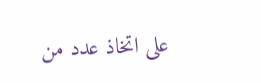على اتخاذ عدد من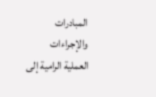المبادرات والإجراءات العملية الرامية إلى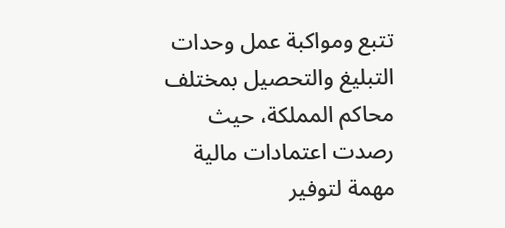تتبع ومواكبة عمل وحدات التبليغ والتحصيل بمختلف محاكم المملكة، حيث رصدت اعتمادات مالية مهمة لتوفير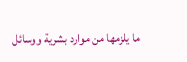ما يلزمها من موارد بشرية ووسائل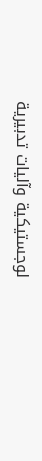لوجستيكية وآليات تدبيرية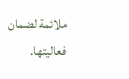ملائمة لضمان فعاليتها.